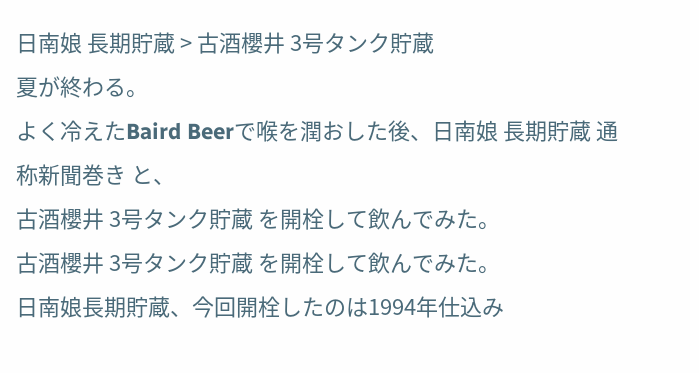日南娘 長期貯蔵 > 古酒櫻井 3号タンク貯蔵
夏が終わる。
よく冷えたBaird Beerで喉を潤おした後、日南娘 長期貯蔵 通称新聞巻き と、
古酒櫻井 3号タンク貯蔵 を開栓して飲んでみた。
古酒櫻井 3号タンク貯蔵 を開栓して飲んでみた。
日南娘長期貯蔵、今回開栓したのは1994年仕込み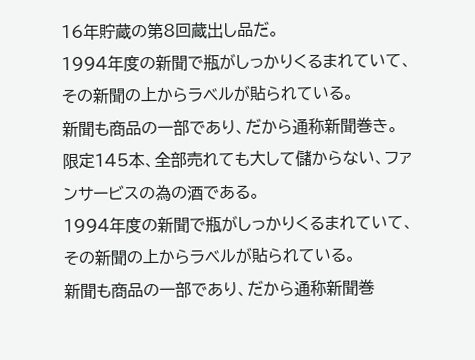16年貯蔵の第8回蔵出し品だ。
1994年度の新聞で瓶がしっかりくるまれていて、その新聞の上からラベルが貼られている。
新聞も商品の一部であり、だから通称新聞巻き。
限定145本、全部売れても大して儲からない、ファンサービスの為の酒である。
1994年度の新聞で瓶がしっかりくるまれていて、その新聞の上からラベルが貼られている。
新聞も商品の一部であり、だから通称新聞巻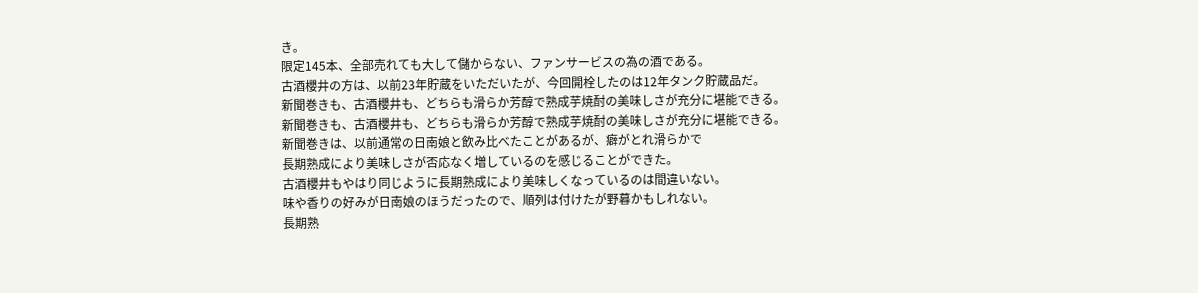き。
限定145本、全部売れても大して儲からない、ファンサービスの為の酒である。
古酒櫻井の方は、以前23年貯蔵をいただいたが、今回開栓したのは12年タンク貯蔵品だ。
新聞巻きも、古酒櫻井も、どちらも滑らか芳醇で熟成芋焼酎の美味しさが充分に堪能できる。
新聞巻きも、古酒櫻井も、どちらも滑らか芳醇で熟成芋焼酎の美味しさが充分に堪能できる。
新聞巻きは、以前通常の日南娘と飲み比べたことがあるが、癖がとれ滑らかで
長期熟成により美味しさが否応なく増しているのを感じることができた。
古酒櫻井もやはり同じように長期熟成により美味しくなっているのは間違いない。
味や香りの好みが日南娘のほうだったので、順列は付けたが野暮かもしれない。
長期熟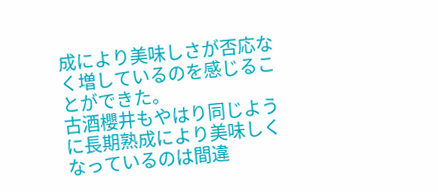成により美味しさが否応なく増しているのを感じることができた。
古酒櫻井もやはり同じように長期熟成により美味しくなっているのは間違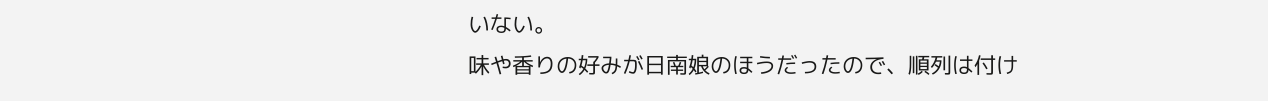いない。
味や香りの好みが日南娘のほうだったので、順列は付け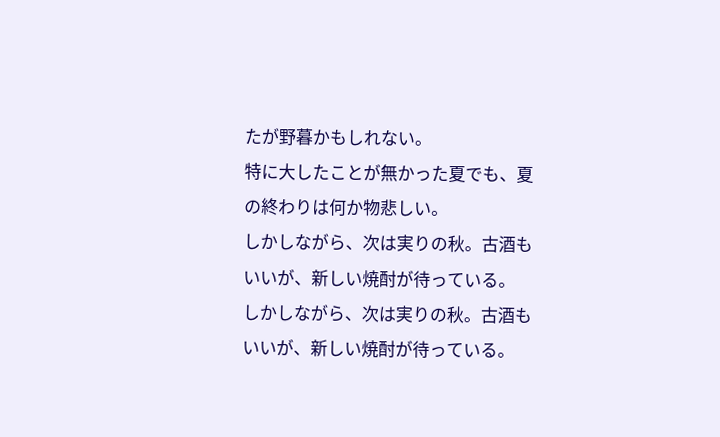たが野暮かもしれない。
特に大したことが無かった夏でも、夏の終わりは何か物悲しい。
しかしながら、次は実りの秋。古酒もいいが、新しい焼酎が待っている。
しかしながら、次は実りの秋。古酒もいいが、新しい焼酎が待っている。